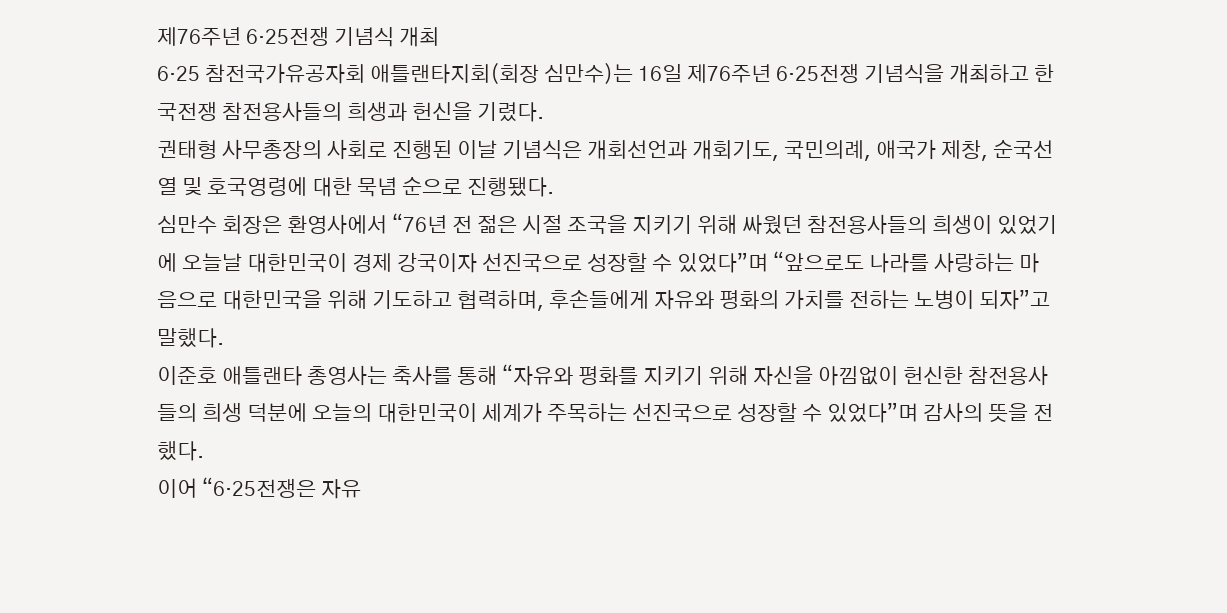제76주년 6·25전쟁 기념식 개최
6·25 참전국가유공자회 애틀랜타지회(회장 심만수)는 16일 제76주년 6·25전쟁 기념식을 개최하고 한국전쟁 참전용사들의 희생과 헌신을 기렸다.
권태형 사무총장의 사회로 진행된 이날 기념식은 개회선언과 개회기도, 국민의례, 애국가 제창, 순국선열 및 호국영령에 대한 묵념 순으로 진행됐다.
심만수 회장은 환영사에서 “76년 전 젊은 시절 조국을 지키기 위해 싸웠던 참전용사들의 희생이 있었기에 오늘날 대한민국이 경제 강국이자 선진국으로 성장할 수 있었다”며 “앞으로도 나라를 사랑하는 마음으로 대한민국을 위해 기도하고 협력하며, 후손들에게 자유와 평화의 가치를 전하는 노병이 되자”고 말했다.
이준호 애틀랜타 총영사는 축사를 통해 “자유와 평화를 지키기 위해 자신을 아낌없이 헌신한 참전용사들의 희생 덕분에 오늘의 대한민국이 세계가 주목하는 선진국으로 성장할 수 있었다”며 감사의 뜻을 전했다.
이어 “6·25전쟁은 자유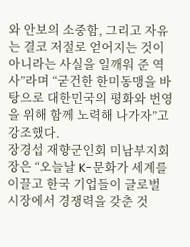와 안보의 소중함, 그리고 자유는 결코 저절로 얻어지는 것이 아니라는 사실을 일깨워 준 역사”라며 “굳건한 한미동맹을 바탕으로 대한민국의 평화와 번영을 위해 함께 노력해 나가자”고 강조했다.
장경섭 재향군인회 미남부지회장은 “오늘날 K-문화가 세계를 이끌고 한국 기업들이 글로벌 시장에서 경쟁력을 갖춘 것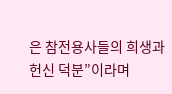은 참전용사들의 희생과 헌신 덕분”이라며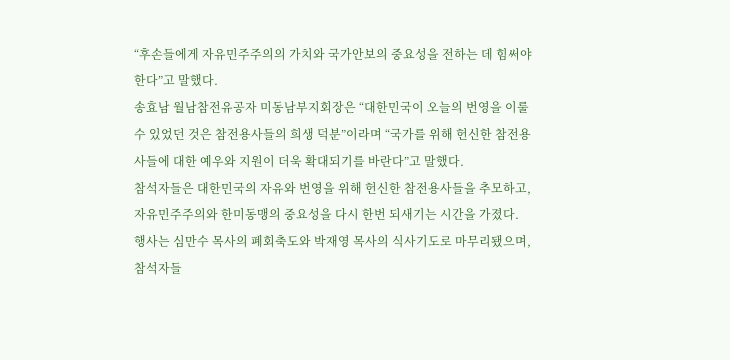“후손들에게 자유민주주의의 가치와 국가안보의 중요성을 전하는 데 힘써야 한다”고 말했다.
송효남 월남참전유공자 미동남부지회장은 “대한민국이 오늘의 번영을 이룰 수 있었던 것은 참전용사들의 희생 덕분”이라며 “국가를 위해 헌신한 참전용사들에 대한 예우와 지원이 더욱 확대되기를 바란다”고 말했다.
참석자들은 대한민국의 자유와 번영을 위해 헌신한 참전용사들을 추모하고, 자유민주주의와 한미동맹의 중요성을 다시 한번 되새기는 시간을 가졌다.
행사는 심만수 목사의 폐회축도와 박재영 목사의 식사기도로 마무리됐으며, 참석자들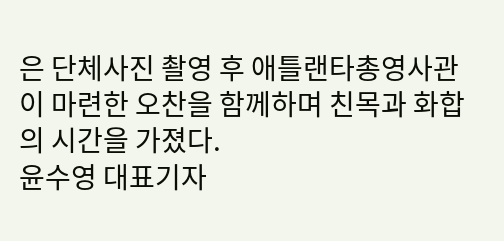은 단체사진 촬영 후 애틀랜타총영사관이 마련한 오찬을 함께하며 친목과 화합의 시간을 가졌다.
윤수영 대표기자